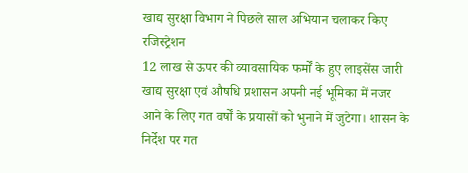खाद्य सुरक्षा विभाग ने पिछले साल अभियान चलाकर किए रजिस्ट्रेशन
12 लाख से ऊपर की व्यावसायिक फर्मों के हुए लाइसेंस जारी
खाद्य सुरक्षा एवं औषधि प्रशासन अपनी नई भूमिका में नजर आने के लिए गत वर्षों के प्रयासों को भुनाने में जुटेगा। शासन के निर्देश पर गत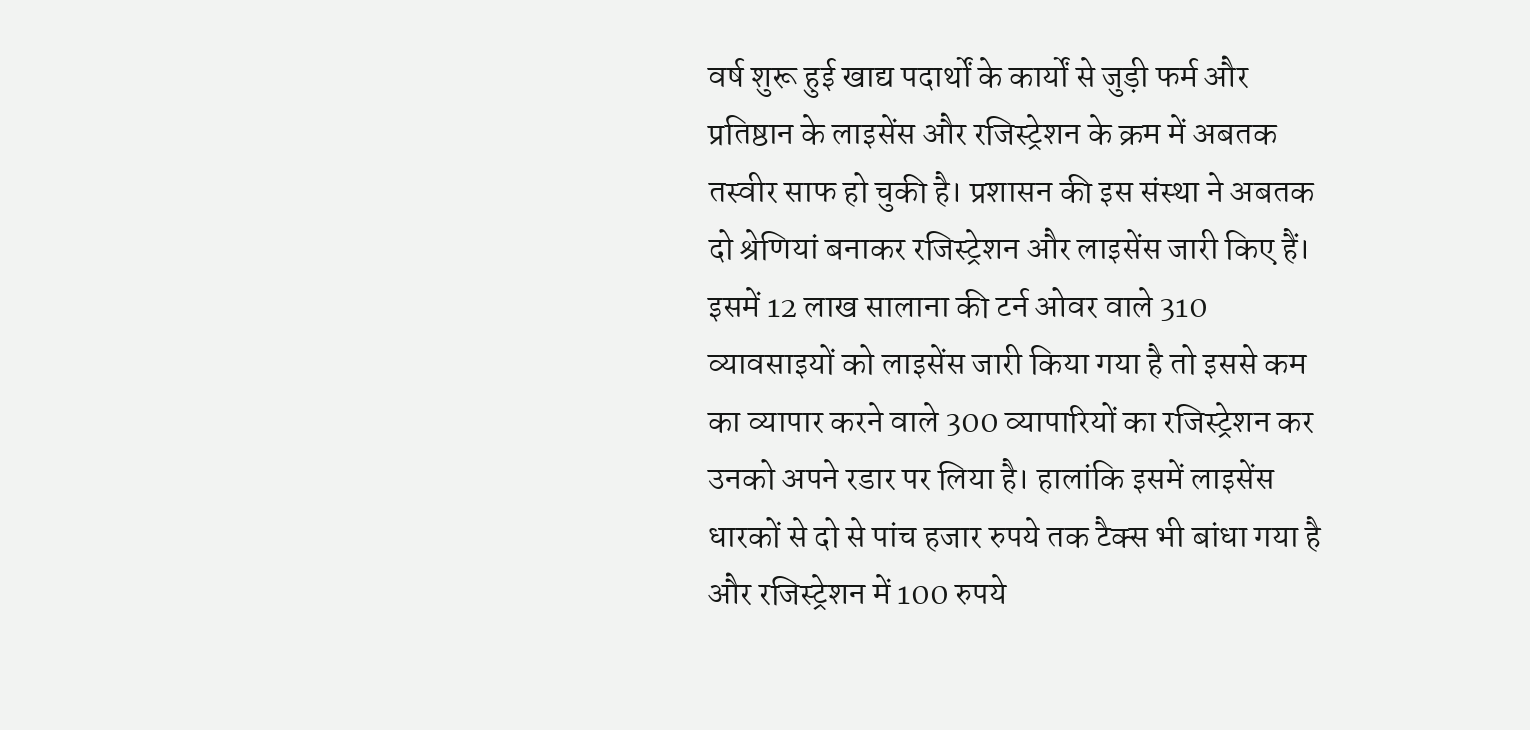वर्ष शुरू हुई खाद्य पदार्थों के कार्यों से जुड़ी फर्म और प्रतिष्ठान के लाइसेंस और रजिस्ट्रेशन के क्रम में अबतक तस्वीर साफ हो चुकी है। प्रशासन की इस संस्था ने अबतक दो श्रेणियां बनाकर रजिस्ट्रेशन और लाइसेंस जारी किए हैं। इसमें 12 लाख सालाना की टर्न ओवर वाले 310 व्यावसाइयों को लाइसेंस जारी किया गया है तो इससे कम का व्यापार करने वाले 300 व्यापारियों का रजिस्ट्रेशन कर उनको अपने रडार पर लिया है। हालांकि इसमें लाइसेंस धारकों से दो से पांच हजार रुपये तक टैक्स भी बांधा गया है और रजिस्ट्रेशन में 100 रुपये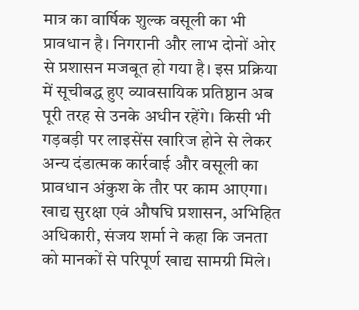मात्र का वार्षिक शुल्क वसूली का भी प्रावधान है। निगरानी और लाभ दोनों ओर से प्रशासन मजबूत हो गया है। इस प्रक्रिया में सूचीबद्ध हुए व्यावसायिक प्रतिष्ठान अब पूरी तरह से उनके अधीन रहेंगे। किसी भी गड़बड़ी पर लाइसेंस खारिज होने से लेकर अन्य दंडात्मक कार्रवाई और वसूली का प्रावधान अंकुश के तौर पर काम आएगा। खाद्य सुरक्षा एवं औषघि प्रशासन, अभिहित अधिकारी, संजय शर्मा ने कहा कि जनता को मानकों से परिपूर्ण खाद्य सामग्री मिले।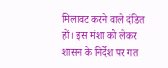मिलावट करने वाले दंडित हों। इस मंशा को लेकर शासन के निर्देश पर गत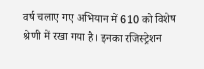वर्ष चलाए गए अभियान में 610 को विशेष श्रेणी में रखा गया है। इनका रजिस्ट्रेशन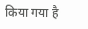किया गया है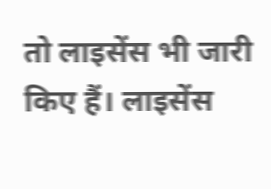तो लाइसेंस भी जारी किए हैं। लाइसेंस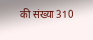की संख्या 310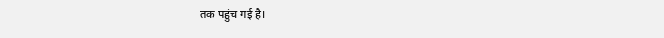तक पहुंच गई है।